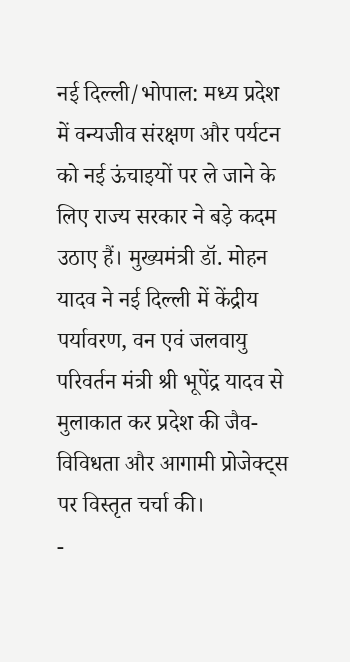नई दिल्ली/भोपाल: मध्य प्रदेश में वन्यजीव संरक्षण और पर्यटन को नई ऊंचाइयों पर ले जाने के लिए राज्य सरकार ने बड़े कदम उठाए हैं। मुख्यमंत्री डॉ. मोहन यादव ने नई दिल्ली में केंद्रीय पर्यावरण, वन एवं जलवायु परिवर्तन मंत्री श्री भूपेंद्र यादव से मुलाकात कर प्रदेश की जैव-विविधता और आगामी प्रोजेक्ट्स पर विस्तृत चर्चा की।
-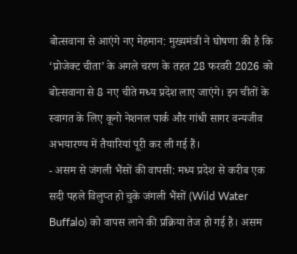बोत्सवाना से आएंगे नए मेहमान: मुख्यमंत्री ने घोषणा की है कि ‘प्रोजेक्ट चीता’ के अगले चरण के तहत 28 फरवरी 2026 को बोत्सवाना से 8 नए चीते मध्य प्रदेश लाए जाएंगे। इन चीतों के स्वागत के लिए कूनो नेशनल पार्क और गांधी सागर वन्यजीव अभयारण्य में तैयारियां पूरी कर ली गई हैं।
- असम से जंगली भैंसों की वापसी: मध्य प्रदेश से करीब एक सदी पहले विलुप्त हो चुके जंगली भैंसों (Wild Water Buffalo) को वापस लाने की प्रक्रिया तेज हो गई है। असम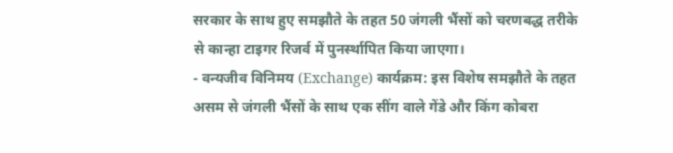सरकार के साथ हुए समझौते के तहत 50 जंगली भैंसों को चरणबद्ध तरीके से कान्हा टाइगर रिजर्व में पुनर्स्थापित किया जाएगा।
- वन्यजीव विनिमय (Exchange) कार्यक्रम: इस विशेष समझौते के तहत असम से जंगली भैंसों के साथ एक सींग वाले गेंडे और किंग कोबरा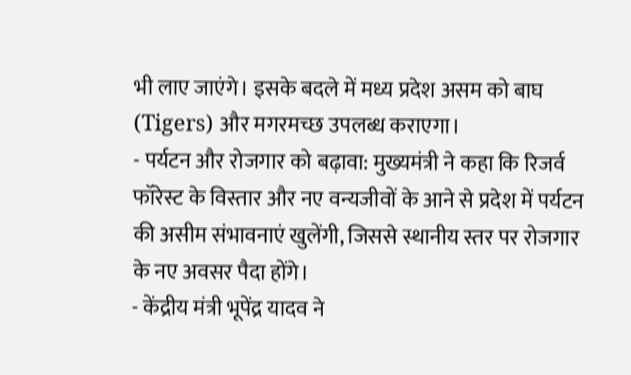भी लाए जाएंगे। इसके बदले में मध्य प्रदेश असम को बाघ (Tigers) और मगरमच्छ उपलब्ध कराएगा।
- पर्यटन और रोजगार को बढ़ावा: मुख्यमंत्री ने कहा कि रिजर्व फॉरेस्ट के विस्तार और नए वन्यजीवों के आने से प्रदेश में पर्यटन की असीम संभावनाएं खुलेंगी, जिससे स्थानीय स्तर पर रोजगार के नए अवसर पैदा होंगे।
- केंद्रीय मंत्री भूपेंद्र यादव ने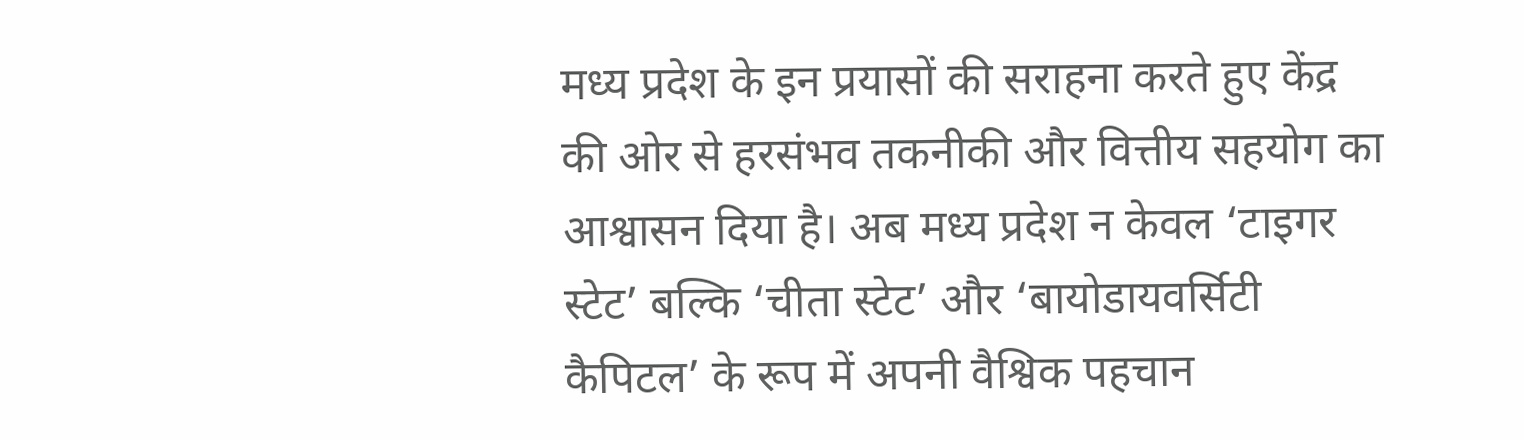मध्य प्रदेश के इन प्रयासों की सराहना करते हुए केंद्र की ओर से हरसंभव तकनीकी और वित्तीय सहयोग का आश्वासन दिया है। अब मध्य प्रदेश न केवल ‘टाइगर स्टेट’ बल्कि ‘चीता स्टेट’ और ‘बायोडायवर्सिटी कैपिटल’ के रूप में अपनी वैश्विक पहचान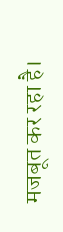मजबूत कर रहा है।